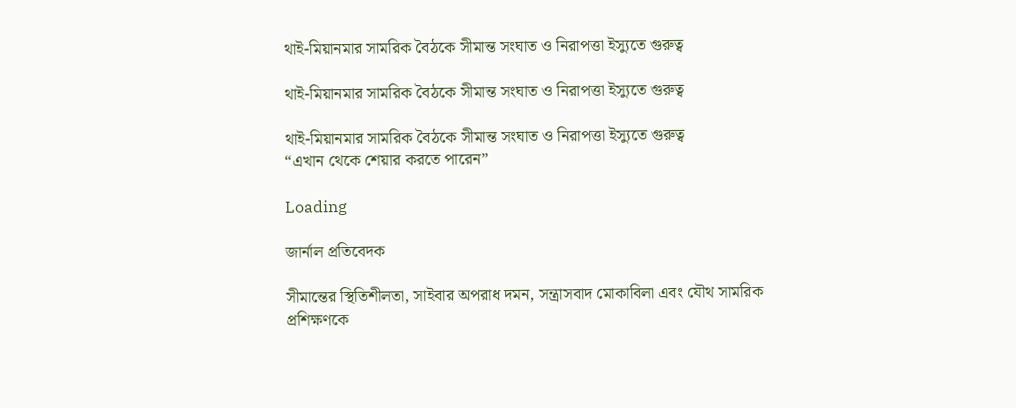থাই-মিয়ানমার সামরিক বৈঠকে সীমান্ত সংঘাত ও নিরাপত্তা ইস্যুতে গুরুত্ব

থাই-মিয়ানমার সামরিক বৈঠকে সীমান্ত সংঘাত ও নিরাপত্তা ইস্যুতে গুরুত্ব

থাই-মিয়ানমার সামরিক বৈঠকে সীমান্ত সংঘাত ও নিরাপত্তা ইস্যুতে গুরুত্ব
“এখান থেকে শেয়ার করতে পারেন”

Loading

জার্নাল প্রতিবেদক

সীমান্তের স্থিতিশীলতা, সাইবার অপরাধ দমন, সন্ত্রাসবাদ মোকাবিলা এবং যৌথ সামরিক প্রশিক্ষণকে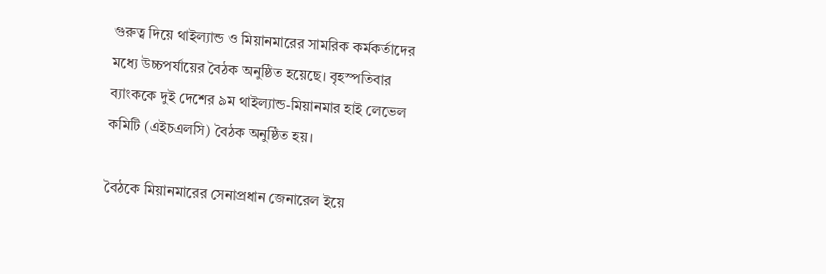গুরুত্ব দিয়ে থাইল্যান্ড ও মিয়ানমারের সামরিক কর্মকর্তাদের মধ্যে উচ্চপর্যায়ের বৈঠক অনুষ্ঠিত হয়েছে। বৃহস্পতিবার ব্যাংককে দুই দেশের ৯ম থাইল্যান্ড-মিয়ানমার হাই লেভেল কমিটি (এইচএলসি) বৈঠক অনুষ্ঠিত হয়।

বৈঠকে মিয়ানমারের সেনাপ্রধান জেনারেল ইয়ে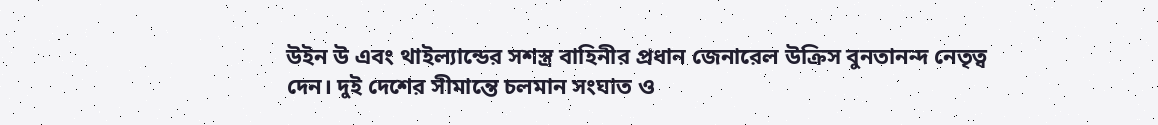উইন উ এবং থাইল্যান্ডের সশস্ত্র বাহিনীর প্রধান জেনারেল উক্রিস বুনতানন্দ নেতৃত্ব দেন। দুই দেশের সীমান্তে চলমান সংঘাত ও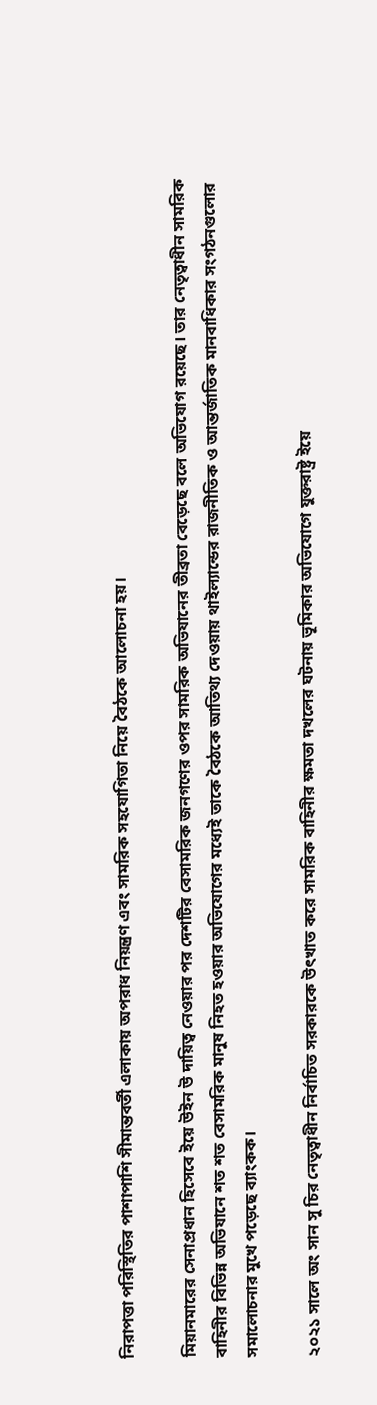নিরাপত্তা পরিস্থিতির পাশাপাশি সীমান্তবর্তী এলাকায় অপরাধ নিয়ন্ত্রণ এবং সামরিক সহযোগিতা নিয়ে বৈঠকে আলোচনা হয়।

মিয়ানমারের সেনাপ্রধান হিসেবে ইয়ে উইন উ দায়িত্ব নেওয়ার পর দেশটির বেসামরিক জনগণের ওপর সামরিক অভিযানের তীব্রতা বেড়েছে বলে অভিযোগ রয়েছে। তার নেতৃত্বাধীন সামরিক বাহিনীর বিভিন্ন অভিযানে শত শত বেসামরিক মানুষ নিহত হওয়ার অভিযোগের মধ্যেই তাকে বৈঠকে আতিথ্য দেওয়ায় থাইল্যান্ডের রাজনীতিক ও আন্তর্জাতিক মানবাধিকার সংগঠনগুলোর সমালোচনার মুখে পড়েছে ব্যাংকক।

২০২১ সালে অং সান সু চির নেতৃত্বাধীন নির্বাচিত সরকারকে উৎখাত করে সামরিক বাহিনীর ক্ষমতা দখলের ঘটনায় ভূমিকার অভিযোগে যুক্তরাষ্ট্র ইয়ে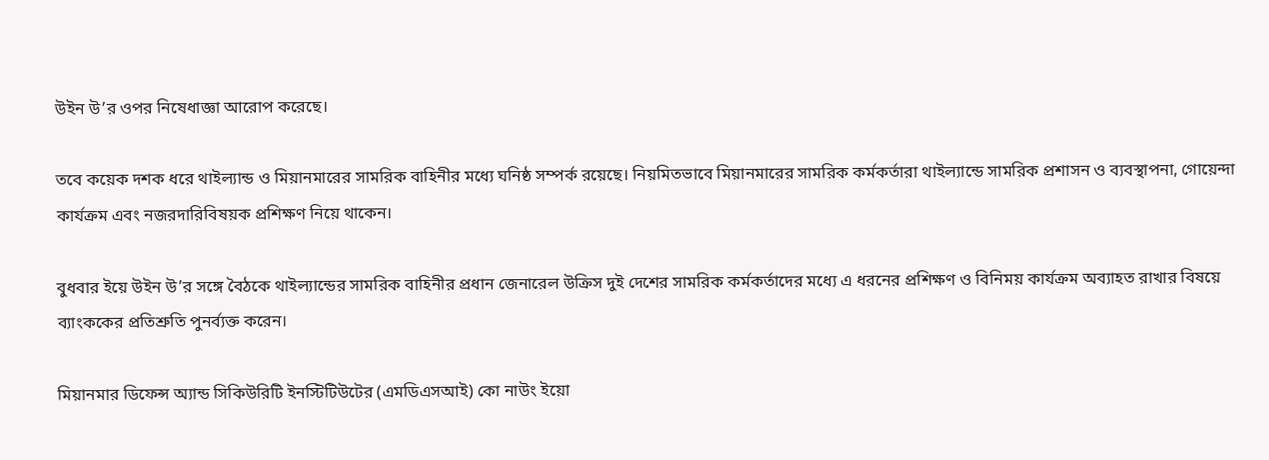উইন উ’র ওপর নিষেধাজ্ঞা আরোপ করেছে।

তবে কয়েক দশক ধরে থাইল্যান্ড ও মিয়ানমারের সামরিক বাহিনীর মধ্যে ঘনিষ্ঠ সম্পর্ক রয়েছে। নিয়মিতভাবে মিয়ানমারের সামরিক কর্মকর্তারা থাইল্যান্ডে সামরিক প্রশাসন ও ব্যবস্থাপনা, গোয়েন্দা কার্যক্রম এবং নজরদারিবিষয়ক প্রশিক্ষণ নিয়ে থাকেন।

বুধবার ইয়ে উইন উ’র সঙ্গে বৈঠকে থাইল্যান্ডের সামরিক বাহিনীর প্রধান জেনারেল উক্রিস দুই দেশের সামরিক কর্মকর্তাদের মধ্যে এ ধরনের প্রশিক্ষণ ও বিনিময় কার্যক্রম অব্যাহত রাখার বিষয়ে ব্যাংককের প্রতিশ্রুতি পুনর্ব্যক্ত করেন।

মিয়ানমার ডিফেন্স অ্যান্ড সিকিউরিটি ইনস্টিটিউটের (এমডিএসআই) কো নাউং ইয়ো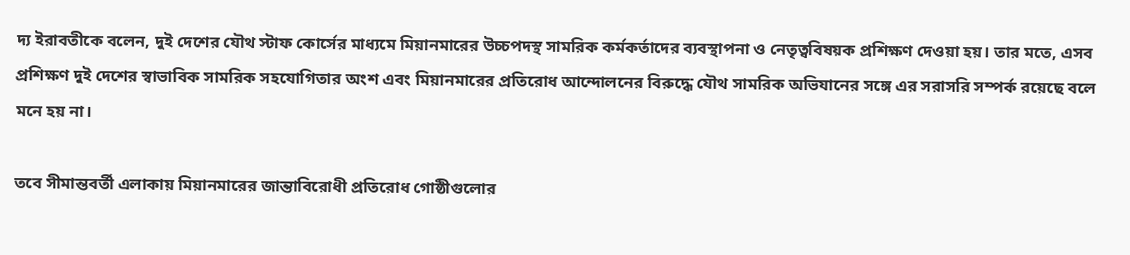দ্য ইরাবতীকে বলেন, দুই দেশের যৌথ স্টাফ কোর্সের মাধ্যমে মিয়ানমারের উচ্চপদস্থ সামরিক কর্মকর্তাদের ব্যবস্থাপনা ও নেতৃত্ববিষয়ক প্রশিক্ষণ দেওয়া হয়। তার মতে, এসব প্রশিক্ষণ দুই দেশের স্বাভাবিক সামরিক সহযোগিতার অংশ এবং মিয়ানমারের প্রতিরোধ আন্দোলনের বিরুদ্ধে যৌথ সামরিক অভিযানের সঙ্গে এর সরাসরি সম্পর্ক রয়েছে বলে মনে হয় না।

তবে সীমান্তবর্তী এলাকায় মিয়ানমারের জান্তাবিরোধী প্রতিরোধ গোষ্ঠীগুলোর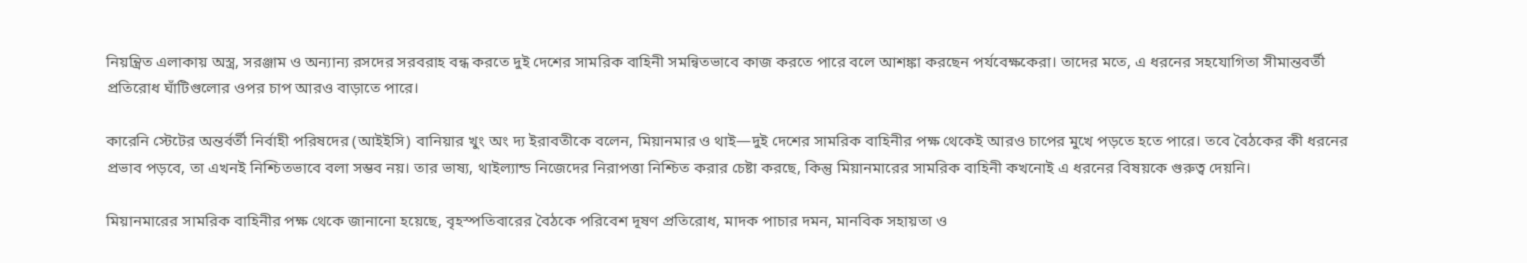নিয়ন্ত্রিত এলাকায় অস্ত্র, সরঞ্জাম ও অন্যান্য রসদের সরবরাহ বন্ধ করতে দুই দেশের সামরিক বাহিনী সমন্বিতভাবে কাজ করতে পারে বলে আশঙ্কা করছেন পর্যবেক্ষকেরা। তাদের মতে, এ ধরনের সহযোগিতা সীমান্তবর্তী প্রতিরোধ ঘাঁটিগুলোর ওপর চাপ আরও বাড়াতে পারে।

কারেনি স্টেটের অন্তর্বর্তী নির্বাহী পরিষদের (আইইসি) বানিয়ার খুং অং দ্য ইরাবতীকে বলেন, মিয়ানমার ও থাই—দুই দেশের সামরিক বাহিনীর পক্ষ থেকেই আরও চাপের মুখে পড়তে হতে পারে। তবে বৈঠকের কী ধরনের প্রভাব পড়বে, তা এখনই নিশ্চিতভাবে বলা সম্ভব নয়। তার ভাষ্য, থাইল্যান্ড নিজেদের নিরাপত্তা নিশ্চিত করার চেষ্টা করছে, কিন্তু মিয়ানমারের সামরিক বাহিনী কখনোই এ ধরনের বিষয়কে গুরুত্ব দেয়নি।

মিয়ানমারের সামরিক বাহিনীর পক্ষ থেকে জানানো হয়েছে, বৃহস্পতিবারের বৈঠকে পরিবেশ দূষণ প্রতিরোধ, মাদক পাচার দমন, মানবিক সহায়তা ও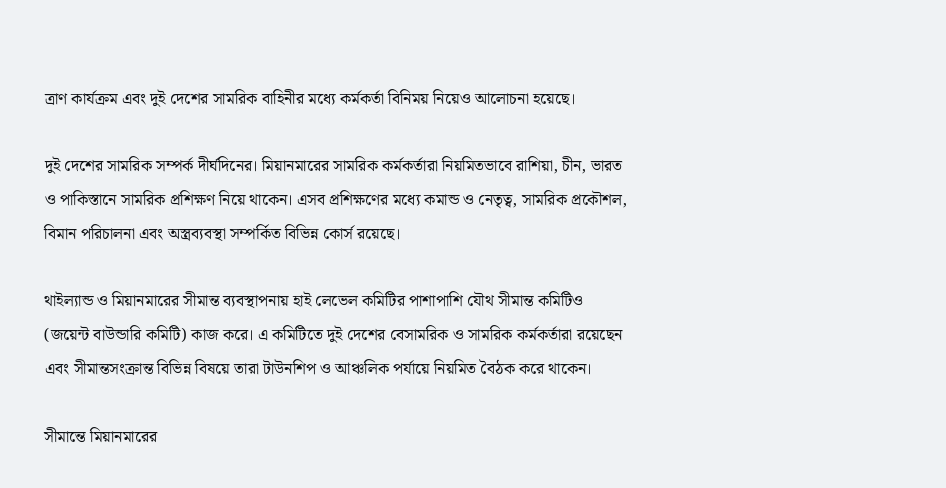ত্রাণ কার্যক্রম এবং দুই দেশের সামরিক বাহিনীর মধ্যে কর্মকর্তা বিনিময় নিয়েও আলোচনা হয়েছে।

দুই দেশের সামরিক সম্পর্ক দীর্ঘদিনের। মিয়ানমারের সামরিক কর্মকর্তারা নিয়মিতভাবে রাশিয়া, চীন, ভারত ও পাকিস্তানে সামরিক প্রশিক্ষণ নিয়ে থাকেন। এসব প্রশিক্ষণের মধ্যে কমান্ড ও নেতৃত্ব, সামরিক প্রকৌশল, বিমান পরিচালনা এবং অস্ত্রব্যবস্থা সম্পর্কিত বিভিন্ন কোর্স রয়েছে।

থাইল্যান্ড ও মিয়ানমারের সীমান্ত ব্যবস্থাপনায় হাই লেভেল কমিটির পাশাপাশি যৌথ সীমান্ত কমিটিও (জয়েন্ট বাউন্ডারি কমিটি) কাজ করে। এ কমিটিতে দুই দেশের বেসামরিক ও সামরিক কর্মকর্তারা রয়েছেন এবং সীমান্তসংক্রান্ত বিভিন্ন বিষয়ে তারা টাউনশিপ ও আঞ্চলিক পর্যায়ে নিয়মিত বৈঠক করে থাকেন।

সীমান্তে মিয়ানমারের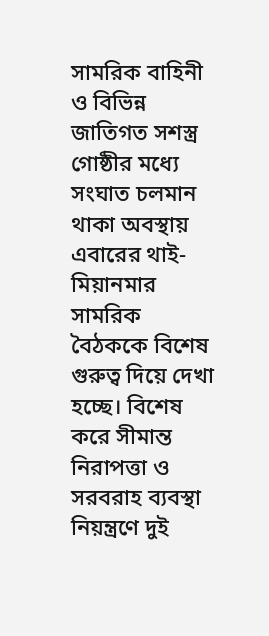সামরিক বাহিনী ও বিভিন্ন জাতিগত সশস্ত্র গোষ্ঠীর মধ্যে সংঘাত চলমান থাকা অবস্থায় এবারের থাই-মিয়ানমার সামরিক বৈঠককে বিশেষ গুরুত্ব দিয়ে দেখা হচ্ছে। বিশেষ করে সীমান্ত নিরাপত্তা ও সরবরাহ ব্যবস্থা নিয়ন্ত্রণে দুই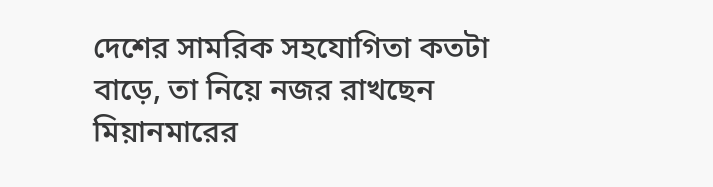দেশের সামরিক সহযোগিতা কতটা বাড়ে, তা নিয়ে নজর রাখছেন মিয়ানমারের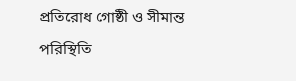প্রতিরোধ গোষ্ঠী ও সীমান্ত পরিস্থিতি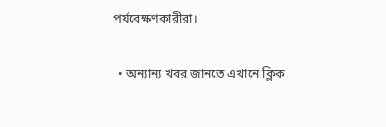পর্যবেক্ষণকারীরা।

  • অন্যান্য খবর জানতে এখানে ক্লিক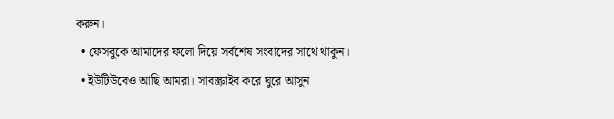করুন।
  • ফেসবুকে আমাদের ফলো দিয়ে সর্বশেষ সংবাদের সাথে থাকুন।
  • ইউটিউবেও আছি আমরা। সাবস্ক্রাইব করে ঘুরে আসুন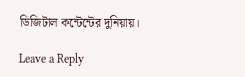ডিজিটাল কন্টেন্টের দুনিয়ায়।

Leave a Reply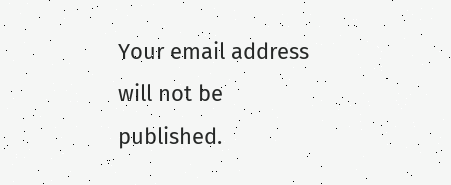Your email address will not be published.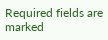Required fields are marked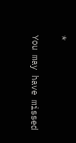*

You may have missed